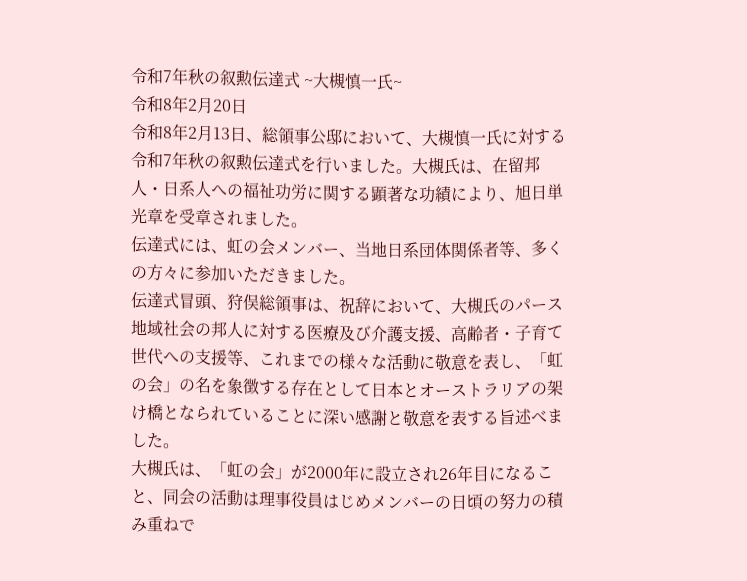令和7年秋の叙勲伝達式 ~大槻慎一氏~
令和8年2月20日
令和8年2月13日、総領事公邸において、大槻慎一氏に対する令和7年秋の叙勲伝達式を行いました。大槻氏は、在留邦人・日系人への福祉功労に関する顕著な功績により、旭日単光章を受章されました。
伝達式には、虹の会メンバー、当地日系団体関係者等、多くの方々に参加いただきました。
伝達式冒頭、狩俣総領事は、祝辞において、大槻氏のパース地域社会の邦人に対する医療及び介護支援、高齢者・子育て世代への支援等、これまでの様々な活動に敬意を表し、「虹の会」の名を象徴する存在として日本とオーストラリアの架け橋となられていることに深い感謝と敬意を表する旨述べました。
大槻氏は、「虹の会」が2000年に設立され26年目になること、同会の活動は理事役員はじめメンバーの日頃の努力の積み重ねで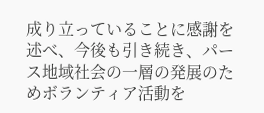成り立っていることに感謝を述べ、今後も引き続き、パース地域社会の一層の発展のためボランティア活動を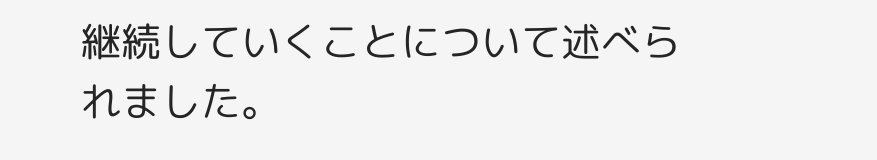継続していくことについて述べられました。